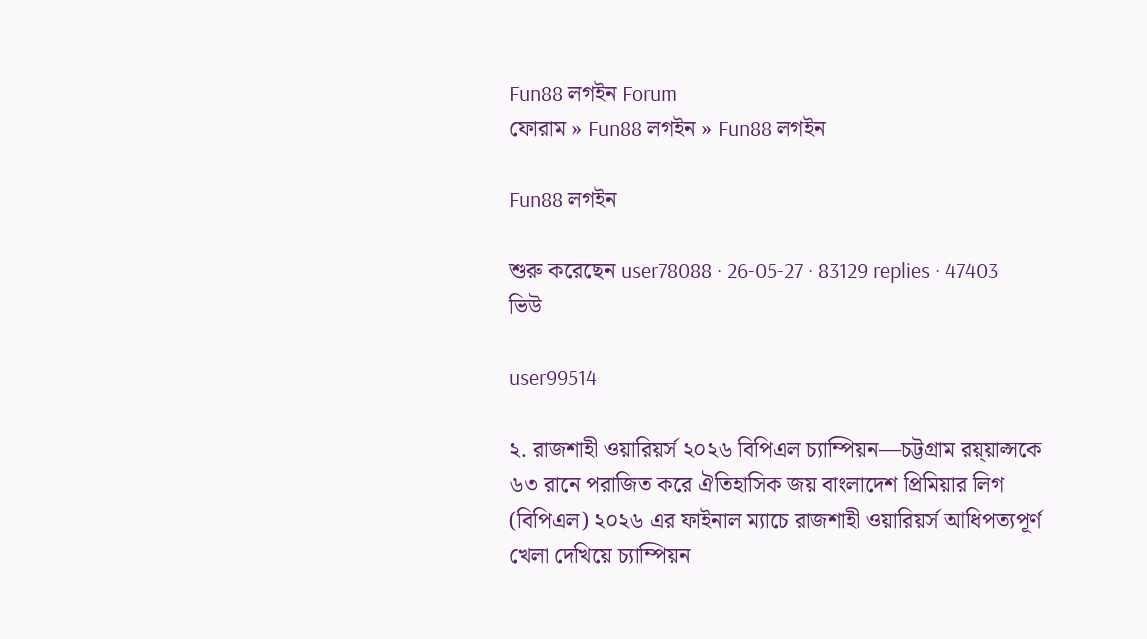Fun88 লগইন Forum
ফোরাম » Fun88 লগইন » Fun88 লগইন

Fun88 লগইন

শুরু করেছেন user78088 · 26-05-27 · 83129 replies · 47403 ভিউ

user99514

২. রাজশাহী ওয়ারিয়র্স ২০২৬ বিপিএল চ্যাম্পিয়ন—চট্টগ্রাম রয়্য়াল্সকে ৬৩ রানে পরাজিত করে ঐতিহাসিক জয় বাংলাদেশ প্রিমিয়ার লিগ (বিপিএল) ২০২৬ এর ফাইনাল ম্যাচে রাজশাহী ওয়ারিয়র্স আধিপত্যপূর্ণ খেলা দেখিয়ে চ্যাম্পিয়ন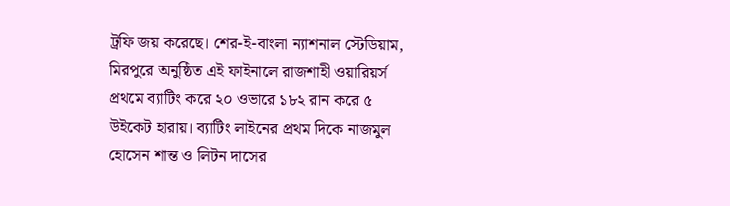ট্রফি জয় করেছে। শের-ই-বাংলা ন্যাশনাল স্টেডিয়াম, মিরপুরে অনুষ্ঠিত এই ফাইনালে রাজশাহী ওয়ারিয়র্স প্রথমে ব্যাটিং করে ২০ ওভারে ১৮২ রান করে ৫ উইকেট হারায়। ব্যাটিং লাইনের প্রথম দিকে নাজমুল হোসেন শান্ত ও লিটন দাসের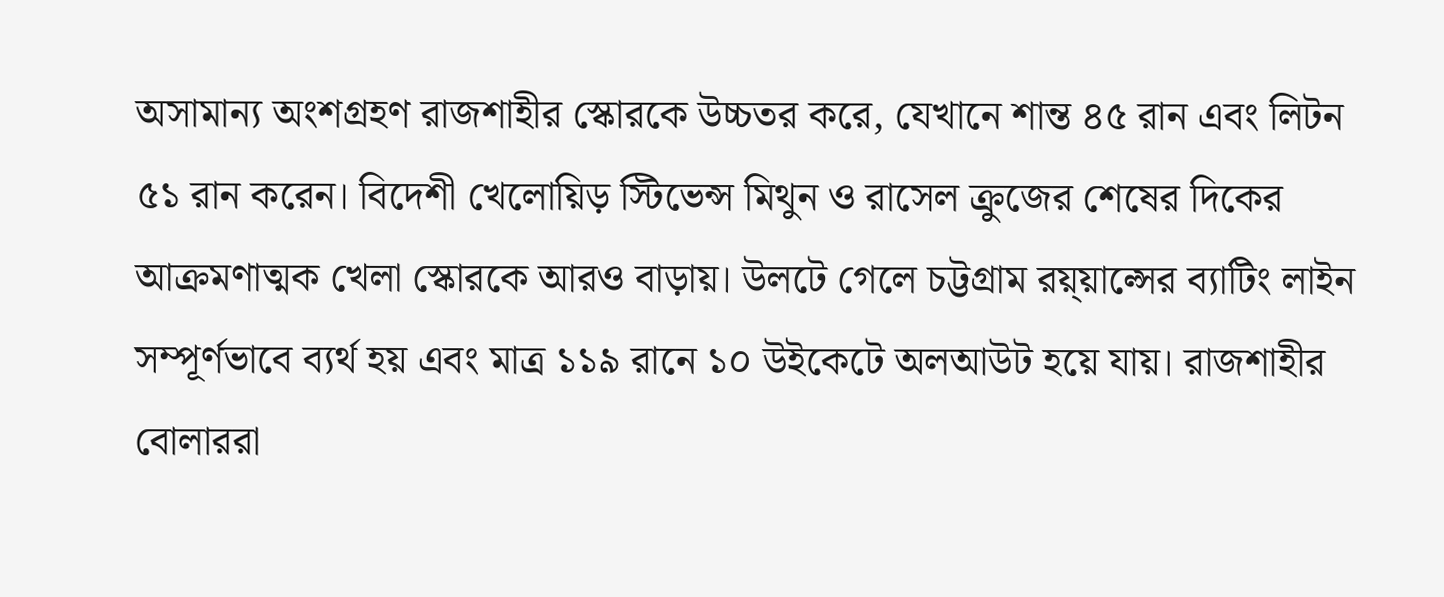অসামান্য অংশগ্রহণ রাজশাহীর স্কোরকে উচ্চতর করে, যেখানে শান্ত ৪৫ রান এবং লিটন ৫১ রান করেন। বিদেশী খেলোয়িড় স্টিভেন্স মিথুন ও রাসেল ক্রুজের শেষের দিকের আক্রমণাত্মক খেলা স্কোরকে আরও বাড়ায়। উলটে গেলে চট্টগ্রাম রয়্য়াল্সের ব্যাটিং লাইন সম্পূর্ণভাবে ব্যর্থ হয় এবং মাত্র ১১৯ রানে ১০ উইকেটে অলআউট হয়ে যায়। রাজশাহীর বোলাররা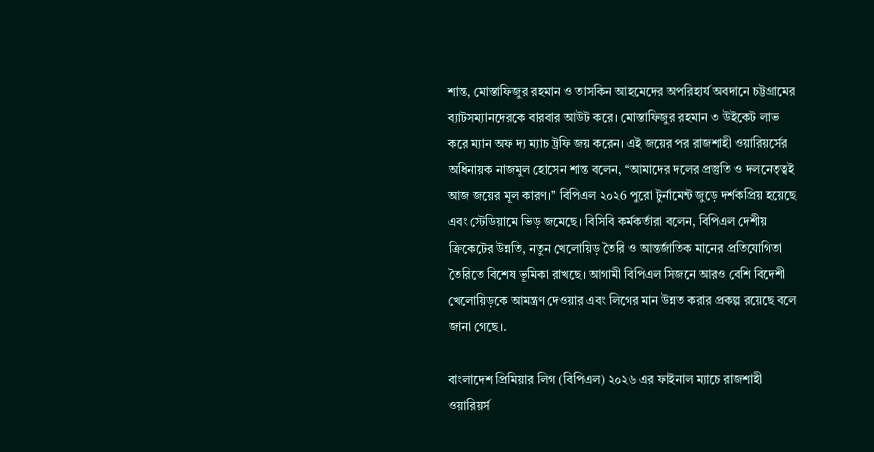শান্ত, মোস্তাফিজুর রহমান ও তাসকিন আহমেদের অপরিহার্য অবদানে চট্টগ্রামের ব্যাটসম্যানদেরকে বারবার আউট করে। মোস্তাফিজুর রহমান ৩ উইকেট লাভ করে ম্যান অফ দ্য ম্যাচ ট্রফি জয় করেন। এই জয়ের পর রাজশাহী ওয়ারিয়র্সের অধিনায়ক নাজমুল হোসেন শান্ত বলেন, ‘‘আমাদের দলের প্রস্তুতি ও দলনেতৃত্বই আজ জয়ের মূল কারণ।’’ বিপিএল ২০২6 পুরো টুর্নামেন্ট জুড়ে দর্শকপ্রিয় হয়েছে এবং স্টেডিয়ামে ভিড় জমেছে। বিসিবি কর্মকর্তারা বলেন, বিপিএল দেশীয় ক্রিকেটের উন্নতি, নতুন খেলোয়িড় তৈরি ও আন্তর্জাতিক মানের প্রতিযোগিতা তৈরিতে বিশেষ ভূমিকা রাখছে। আগামী বিপিএল সিজনে আরও বেশি বিদেশী খেলোয়িড়কে আমন্ত্রণ দেওয়ার এবং লিগের মান উন্নত করার প্রকল্প রয়েছে বলে জানা গেছে।.

বাংলাদেশ প্রিমিয়ার লিগ (বিপিএল) ২০২৬ এর ফাইনাল ম্যাচে রাজশাহী ওয়ারিয়র্স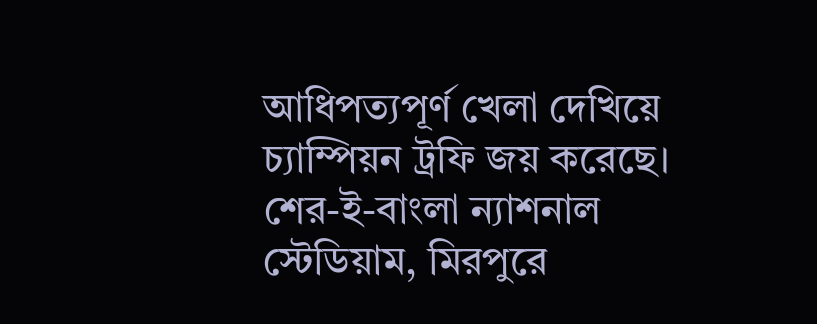আধিপত্যপূর্ণ খেলা দেখিয়ে চ্যাম্পিয়ন ট্রফি জয় করেছে। শের-ই-বাংলা ন্যাশনাল স্টেডিয়াম, মিরপুরে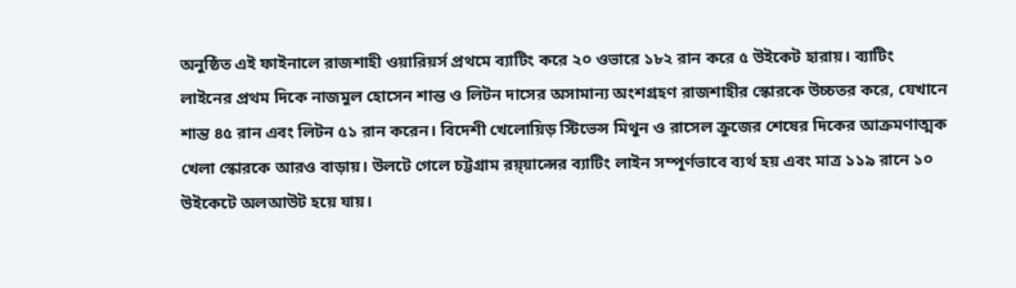অনুষ্ঠিত এই ফাইনালে রাজশাহী ওয়ারিয়র্স প্রথমে ব্যাটিং করে ২০ ওভারে ১৮২ রান করে ৫ উইকেট হারায়। ব্যাটিং লাইনের প্রথম দিকে নাজমুল হোসেন শান্ত ও লিটন দাসের অসামান্য অংশগ্রহণ রাজশাহীর স্কোরকে উচ্চতর করে, যেখানে শান্ত ৪৫ রান এবং লিটন ৫১ রান করেন। বিদেশী খেলোয়িড় স্টিভেন্স মিথুন ও রাসেল ক্রুজের শেষের দিকের আক্রমণাত্মক খেলা স্কোরকে আরও বাড়ায়। উলটে গেলে চট্টগ্রাম রয়্য়াল্সের ব্যাটিং লাইন সম্পূর্ণভাবে ব্যর্থ হয় এবং মাত্র ১১৯ রানে ১০ উইকেটে অলআউট হয়ে যায়।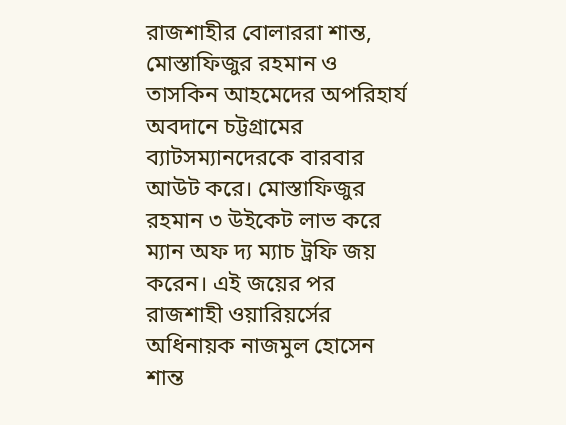রাজশাহীর বোলাররা শান্ত, মোস্তাফিজুর রহমান ও তাসকিন আহমেদের অপরিহার্য অবদানে চট্টগ্রামের ব্যাটসম্যানদেরকে বারবার আউট করে। মোস্তাফিজুর রহমান ৩ উইকেট লাভ করে ম্যান অফ দ্য ম্যাচ ট্রফি জয় করেন। এই জয়ের পর রাজশাহী ওয়ারিয়র্সের অধিনায়ক নাজমুল হোসেন শান্ত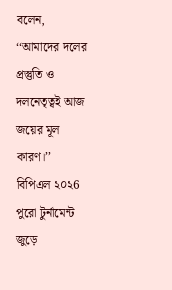বলেন, ‘‘আমাদের দলের প্রস্তুতি ও দলনেতৃত্বই আজ জয়ের মূল কারণ।’’ বিপিএল ২০২6 পুরো টুর্নামেন্ট জুড়ে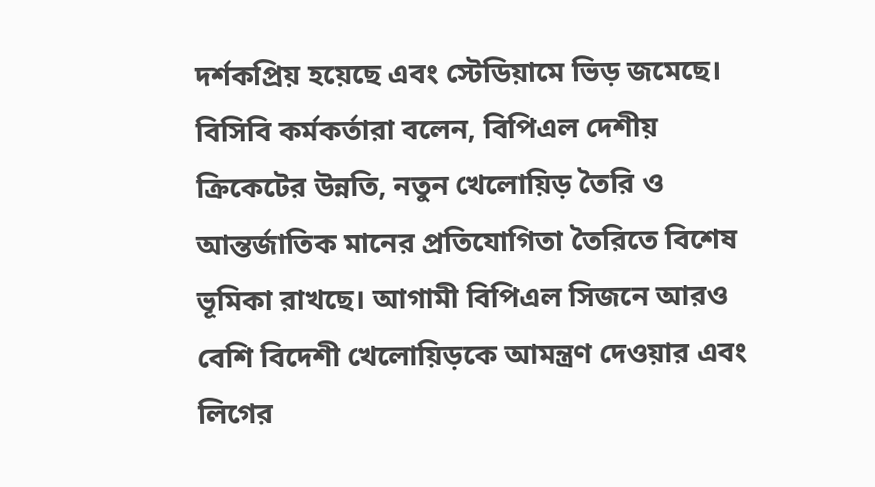দর্শকপ্রিয় হয়েছে এবং স্টেডিয়ামে ভিড় জমেছে। বিসিবি কর্মকর্তারা বলেন, বিপিএল দেশীয় ক্রিকেটের উন্নতি, নতুন খেলোয়িড় তৈরি ও আন্তর্জাতিক মানের প্রতিযোগিতা তৈরিতে বিশেষ ভূমিকা রাখছে। আগামী বিপিএল সিজনে আরও বেশি বিদেশী খেলোয়িড়কে আমন্ত্রণ দেওয়ার এবং লিগের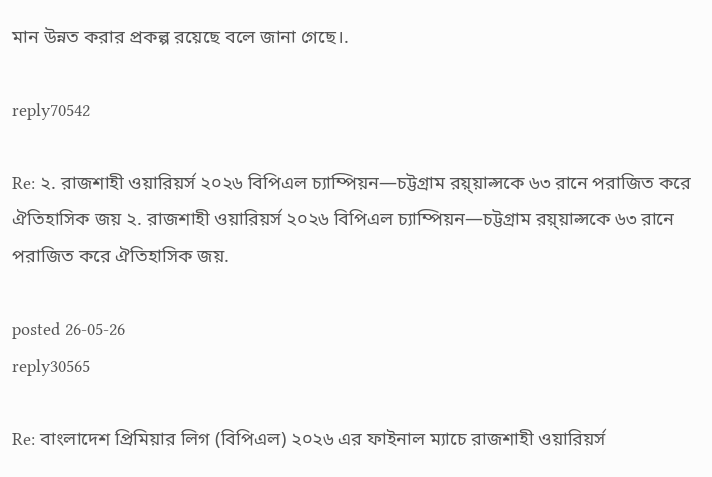মান উন্নত করার প্রকল্প রয়েছে বলে জানা গেছে।.

reply70542

Re: ২. রাজশাহী ওয়ারিয়র্স ২০২৬ বিপিএল চ্যাম্পিয়ন—চট্টগ্রাম রয়্য়াল্সকে ৬৩ রানে পরাজিত করে ঐতিহাসিক জয় ২. রাজশাহী ওয়ারিয়র্স ২০২৬ বিপিএল চ্যাম্পিয়ন—চট্টগ্রাম রয়্য়াল্সকে ৬৩ রানে পরাজিত করে ঐতিহাসিক জয়.

posted 26-05-26
reply30565

Re: বাংলাদেশ প্রিমিয়ার লিগ (বিপিএল) ২০২৬ এর ফাইনাল ম্যাচে রাজশাহী ওয়ারিয়র্স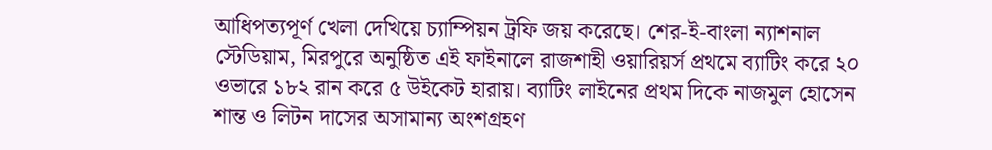আধিপত্যপূর্ণ খেলা দেখিয়ে চ্যাম্পিয়ন ট্রফি জয় করেছে। শের-ই-বাংলা ন্যাশনাল স্টেডিয়াম, মিরপুরে অনুষ্ঠিত এই ফাইনালে রাজশাহী ওয়ারিয়র্স প্রথমে ব্যাটিং করে ২০ ওভারে ১৮২ রান করে ৫ উইকেট হারায়। ব্যাটিং লাইনের প্রথম দিকে নাজমুল হোসেন শান্ত ও লিটন দাসের অসামান্য অংশগ্রহণ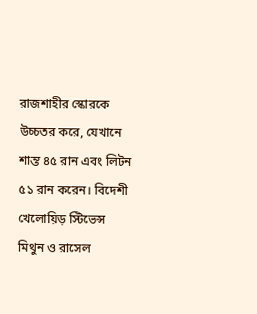রাজশাহীর স্কোরকে উচ্চতর করে, যেখানে শান্ত ৪৫ রান এবং লিটন ৫১ রান করেন। বিদেশী খেলোয়িড় স্টিভেন্স মিথুন ও রাসেল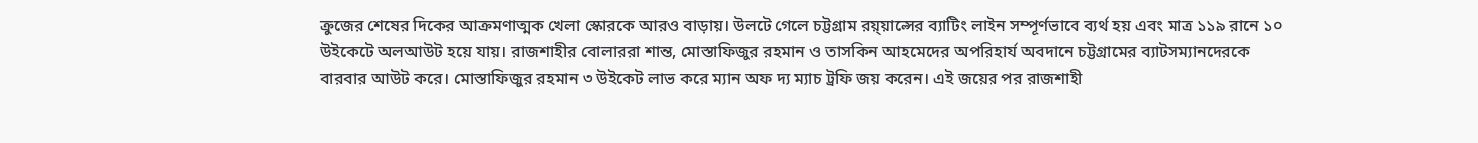ক্রুজের শেষের দিকের আক্রমণাত্মক খেলা স্কোরকে আরও বাড়ায়। উলটে গেলে চট্টগ্রাম রয়্য়াল্সের ব্যাটিং লাইন সম্পূর্ণভাবে ব্যর্থ হয় এবং মাত্র ১১৯ রানে ১০ উইকেটে অলআউট হয়ে যায়। রাজশাহীর বোলাররা শান্ত, মোস্তাফিজুর রহমান ও তাসকিন আহমেদের অপরিহার্য অবদানে চট্টগ্রামের ব্যাটসম্যানদেরকে বারবার আউট করে। মোস্তাফিজুর রহমান ৩ উইকেট লাভ করে ম্যান অফ দ্য ম্যাচ ট্রফি জয় করেন। এই জয়ের পর রাজশাহী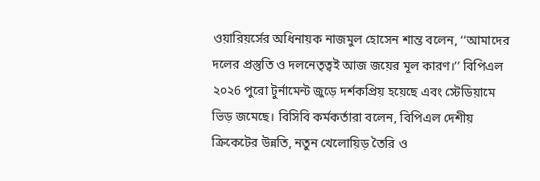ওয়ারিয়র্সের অধিনায়ক নাজমুল হোসেন শান্ত বলেন, ‘‘আমাদের দলের প্রস্তুতি ও দলনেতৃত্বই আজ জয়ের মূল কারণ।’’ বিপিএল ২০২6 পুরো টুর্নামেন্ট জুড়ে দর্শকপ্রিয় হয়েছে এবং স্টেডিয়ামে ভিড় জমেছে। বিসিবি কর্মকর্তারা বলেন, বিপিএল দেশীয় ক্রিকেটের উন্নতি, নতুন খেলোয়িড় তৈরি ও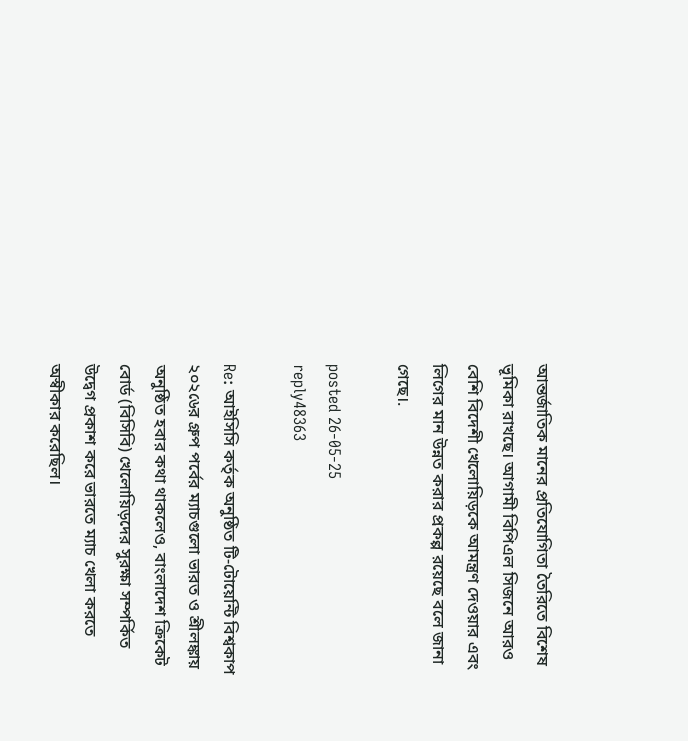আন্তর্জাতিক মানের প্রতিযোগিতা তৈরিতে বিশেষ ভূমিকা রাখছে। আগামী বিপিএল সিজনে আরও বেশি বিদেশী খেলোয়িড়কে আমন্ত্রণ দেওয়ার এবং লিগের মান উন্নত করার প্রকল্প রয়েছে বলে জানা গেছে।.

posted 26-05-25
reply48363

Re: আইসিসি কর্তৃক অনুষ্ঠিত টি-টোয়েন্টি বিশ্বকাপ ২০২৬ের গ্রুপ পর্বের ম্যাচগুলো ভারত ও শ্রীলঙ্কায় অনুষ্ঠিত হবার কথা থাকলেও, বাংলাদেশ ক্রিকেট বোর্ড (বিসিবি) খেলোয়িড়দের সুরক্ষা সম্পর্কিত উদ্বেগ প্রকাশ করে ভারতে ম্যাচ খেলা করতে অস্বীকার করেছিল।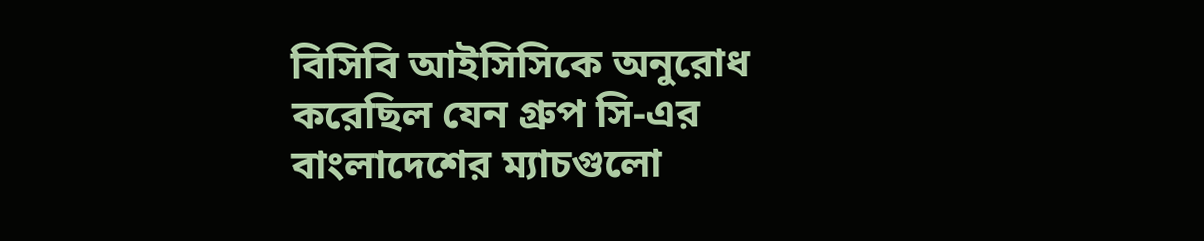বিসিবি আইসিসিকে অনুরোধ করেছিল যেন গ্রুপ সি-এর বাংলাদেশের ম্যাচগুলো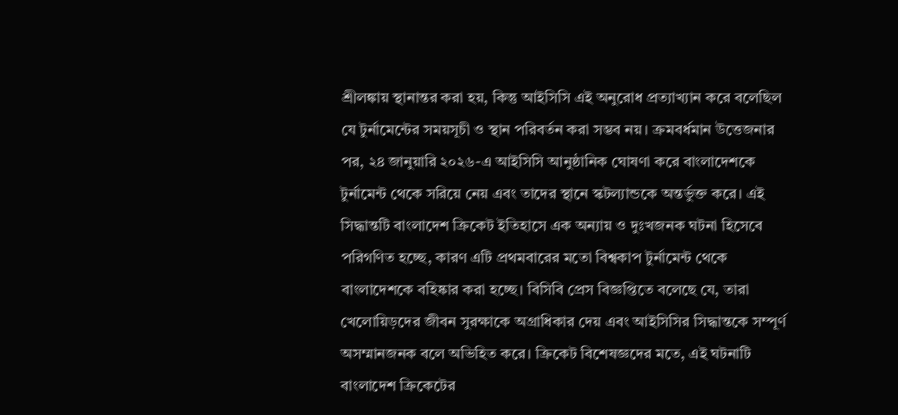শ্রীলঙ্কায় স্থানান্তর করা হয়, কিন্তু আইসিসি এই অনুরোধ প্রত্যাখ্যান করে বলেছিল যে টুর্নামেন্টের সময়সূচী ও স্থান পরিবর্তন করা সম্ভব নয়। ক্রমবর্ধমান উত্তেজনার পর, ২৪ জানুয়ারি ২০২৬-এ আইসিসি আনুষ্ঠানিক ঘোষণা করে বাংলাদেশকে টুর্নামেন্ট থেকে সরিয়ে নেয় এবং তাদের স্থানে স্কটল্যান্ডকে অন্তর্ভুক্ত করে। এই সিদ্ধান্তটি বাংলাদেশ ক্রিকেট ইতিহাসে এক অন্যায় ও দুঃখজনক ঘটনা হিসেবে পরিগণিত হচ্ছে, কারণ এটি প্রথমবারের মতো বিশ্বকাপ টুর্নামেন্ট থেকে বাংলাদেশকে বহিষ্কার করা হচ্ছে। বিসিবি প্রেস বিজ্ঞপ্তিতে বলেছে যে, তারা খেলোয়িড়দের জীবন সুরক্ষাকে অগ্রাধিকার দেয় এবং আইসিসির সিদ্ধান্তকে সম্পূর্ণ অসম্মানজনক বলে অভিহিত করে। ক্রিকেট বিশেষজ্ঞদের মতে, এই ঘটনাটি বাংলাদেশ ক্রিকেটের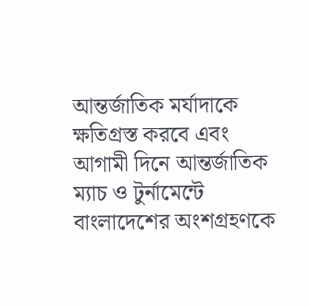আন্তর্জাতিক মর্যাদাকে ক্ষতিগ্রস্ত করবে এবং আগামী দিনে আন্তর্জাতিক ম্যাচ ও টুর্নামেন্টে বাংলাদেশের অংশগ্রহণকে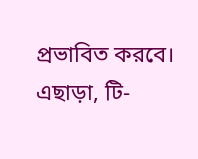প্রভাবিত করবে। এছাড়া, টি-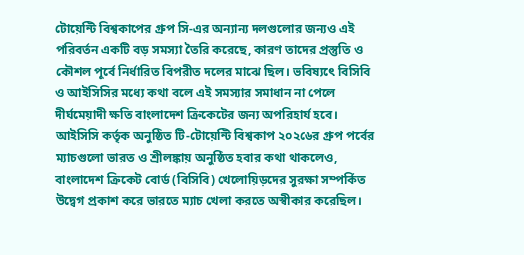টোয়েন্টি বিশ্বকাপের গ্রুপ সি-এর অন্যান্য দলগুলোর জন্যও এই পরিবর্তন একটি বড় সমস্যা তৈরি করেছে, কারণ তাদের প্রস্তুতি ও কৌশল পূর্বে নির্ধারিত বিপরীত দলের মাঝে ছিল। ভবিষ্যৎে বিসিবি ও আইসিসির মধ্যে কথা বলে এই সমস্যার সমাধান না পেলে দীর্ঘমেয়াদী ক্ষতি বাংলাদেশ ক্রিকেটের জন্য অপরিহার্য হবে। আইসিসি কর্তৃক অনুষ্ঠিত টি-টোয়েন্টি বিশ্বকাপ ২০২৬ের গ্রুপ পর্বের ম্যাচগুলো ভারত ও শ্রীলঙ্কায় অনুষ্ঠিত হবার কথা থাকলেও, বাংলাদেশ ক্রিকেট বোর্ড (বিসিবি) খেলোয়িড়দের সুরক্ষা সম্পর্কিত উদ্বেগ প্রকাশ করে ভারতে ম্যাচ খেলা করতে অস্বীকার করেছিল।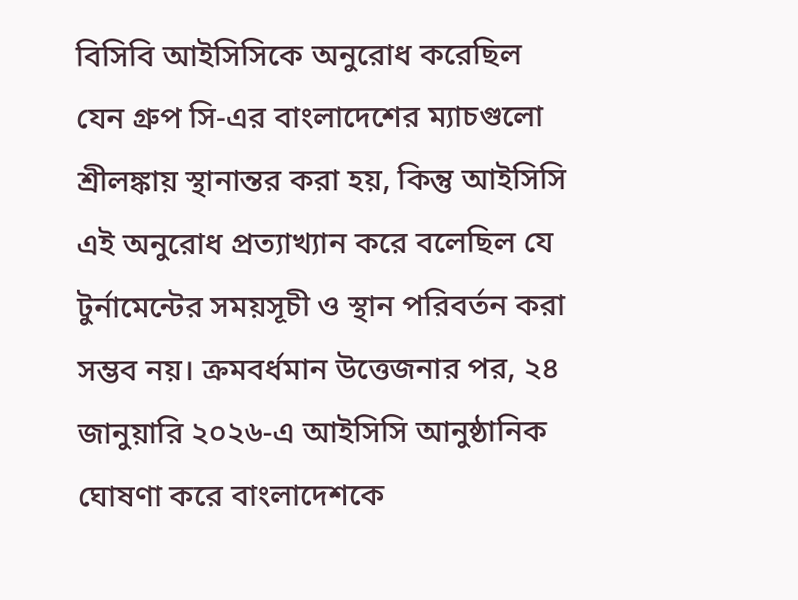বিসিবি আইসিসিকে অনুরোধ করেছিল যেন গ্রুপ সি-এর বাংলাদেশের ম্যাচগুলো শ্রীলঙ্কায় স্থানান্তর করা হয়, কিন্তু আইসিসি এই অনুরোধ প্রত্যাখ্যান করে বলেছিল যে টুর্নামেন্টের সময়সূচী ও স্থান পরিবর্তন করা সম্ভব নয়। ক্রমবর্ধমান উত্তেজনার পর, ২৪ জানুয়ারি ২০২৬-এ আইসিসি আনুষ্ঠানিক ঘোষণা করে বাংলাদেশকে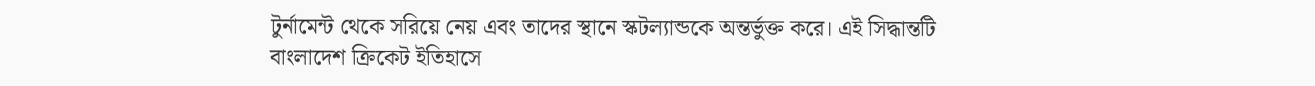টুর্নামেন্ট থেকে সরিয়ে নেয় এবং তাদের স্থানে স্কটল্যান্ডকে অন্তর্ভুক্ত করে। এই সিদ্ধান্তটি বাংলাদেশ ক্রিকেট ইতিহাসে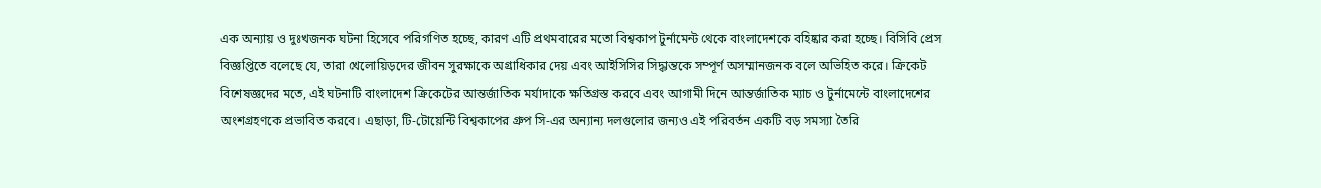এক অন্যায় ও দুঃখজনক ঘটনা হিসেবে পরিগণিত হচ্ছে, কারণ এটি প্রথমবারের মতো বিশ্বকাপ টুর্নামেন্ট থেকে বাংলাদেশকে বহিষ্কার করা হচ্ছে। বিসিবি প্রেস বিজ্ঞপ্তিতে বলেছে যে, তারা খেলোয়িড়দের জীবন সুরক্ষাকে অগ্রাধিকার দেয় এবং আইসিসির সিদ্ধান্তকে সম্পূর্ণ অসম্মানজনক বলে অভিহিত করে। ক্রিকেট বিশেষজ্ঞদের মতে, এই ঘটনাটি বাংলাদেশ ক্রিকেটের আন্তর্জাতিক মর্যাদাকে ক্ষতিগ্রস্ত করবে এবং আগামী দিনে আন্তর্জাতিক ম্যাচ ও টুর্নামেন্টে বাংলাদেশের অংশগ্রহণকে প্রভাবিত করবে। এছাড়া, টি-টোয়েন্টি বিশ্বকাপের গ্রুপ সি-এর অন্যান্য দলগুলোর জন্যও এই পরিবর্তন একটি বড় সমস্যা তৈরি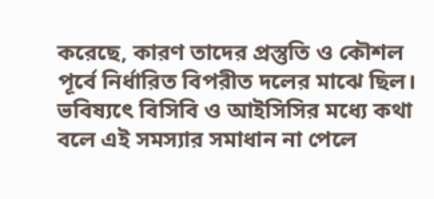করেছে, কারণ তাদের প্রস্তুতি ও কৌশল পূর্বে নির্ধারিত বিপরীত দলের মাঝে ছিল। ভবিষ্যৎে বিসিবি ও আইসিসির মধ্যে কথা বলে এই সমস্যার সমাধান না পেলে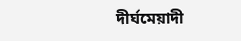দীর্ঘমেয়াদী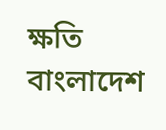ক্ষতি বাংলাদেশ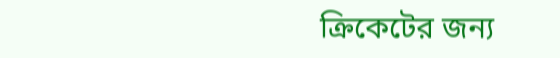ক্রিকেটের জন্য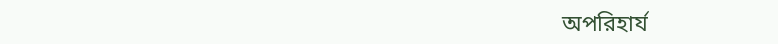অপরিহার্য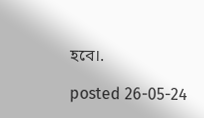হবে।.

posted 26-05-24